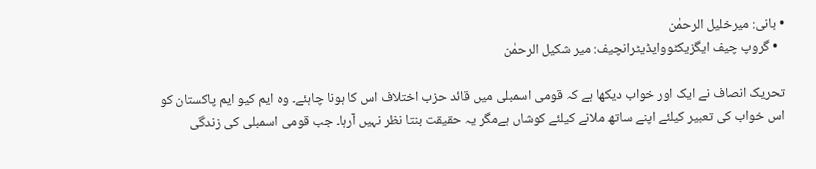• بانی: میرخلیل الرحمٰن
  • گروپ چیف ایگزیکٹووایڈیٹرانچیف: میر شکیل الرحمٰن

تحریک انصاف نے ایک اور خواب دیکھا ہے کہ قومی اسمبلی میں قائد حزب اختلاف اس کا ہونا چاہئے۔ وہ ایم کیو ایم پاکستان کو اس خواب کی تعبیر کیلئے اپنے ساتھ ملانے کیلئے کوشاں ہےمگر یہ حقیقت بنتا نظر نہیں آرہا۔ جب قومی اسمبلی کی زندگی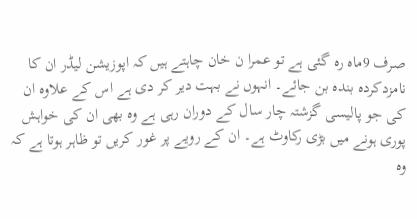صرف 9ماہ رہ گئی ہے تو عمرا ن خان چاہتے ہیں کہ اپوزیشن لیڈر ان کا نامزدکردہ بندہ بن جائے۔ انہوں نے بہت دیر کر دی ہے اس کے علاوہ ان کی جو پالیسی گزشتہ چار سال کے دوران رہی ہے وہ بھی ان کی خواہش پوری ہونے میں بڑی رکاوٹ ہے۔ ان کے رویے پر غور کریں تو ظاہر ہوتا ہے کہ وہ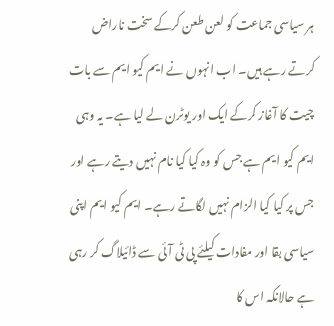ہر سیاسی جماعت کو لعن طعن کرکے سخت ناراض کرتے رہے ہیں۔ اب انہوں نے ایم کیو ایم سے بات چیت کا آغاز کرکے ایک اور یوٹرن لے لیا ہے۔ یہ وہی ایم کیو ایم ہے جس کو وہ کیا کیا نام نہیں دیتے رہے اور جس پر کیا کیا الزام نہیں لگاتے رہے۔ ایم کیو ایم اپنی سیاسی بقا اور مفادات کیلئے پی ٹی آئی سے ڈائیلاگ کر رہی ہے حالانکہ اس کا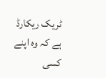ٹریک ریکارڈ ہے کہ وہ اپنے کسی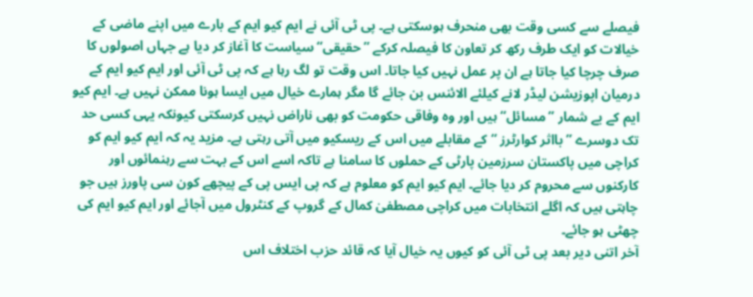فیصلے سے کسی وقت بھی منحرف ہوسکتی ہے۔ پی ٹی آئی نے ایم کیو ایم کے بارے میں اپنے ماضی کے خیالات کو ایک طرف رکھ کر تعاون کا فیصلہ کرکے ’’حقیقی‘‘ سیاست کا آغاز کر دیا ہے جہاں اصولوں کا صرف چرچا کیا جاتا ہے ان پر عمل نہیں کیا جاتا۔ اس وقت تو لگ رہا ہے کہ پی ٹی آئی اور ایم کیو ایم کے درمیان اپوزیشن لیڈر لانے کیلئے الائنس بن جائے گا مگر ہمارے خیال میں ایسا ہونا ممکن نہیں ہے۔ ایم کیو ایم کے بے شمار ’’مسائل‘‘ ہیں اور وہ وفاقی حکومت کو بھی ناراض نہیں کرسکتی کیونکہ یہی کسی حد تک دوسرے ’’بااثر کوارٹرز ‘‘ کے مقابلے میں اس کے ریسکیو میں آتی رہتی ہے۔ مزید یہ کہ ایم کیو ایم کو کراچی میں پاکستان سرزمین پارٹی کے حملوں کا سامنا ہے تاکہ اسے اس کے بہت سے رہنمائوں اور کارکنوں سے محروم کر دیا جائے۔ ایم کیو ایم کو معلوم ہے کہ پی ایس پی کے پیچھے کون سی پاورز ہیں جو چاہتی ہیں کہ اگلے انتخابات میں کراچی مصطفیٰ کمال کے گروپ کے کنٹرول میں آجائے اور ایم کیو ایم کی چھٹی ہو جائے۔
آخر اتنی دیر بعد پی ٹی آئی کو کیوں یہ خیال آیا کہ قائد حزب اختلاف اس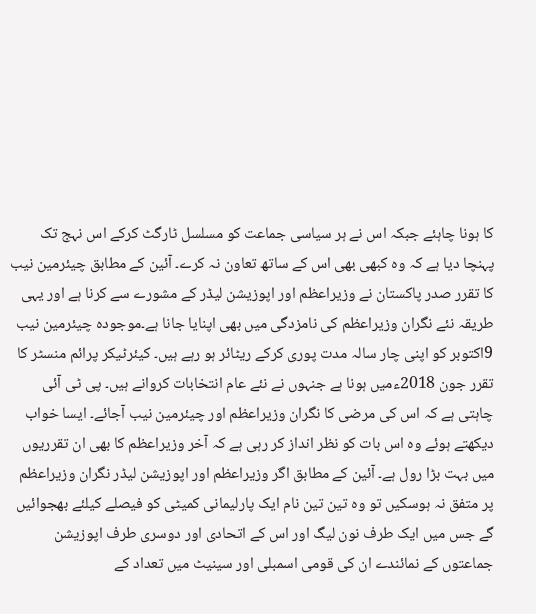کا ہونا چاہئے جبکہ اس نے ہر سیاسی جماعت کو مسلسل ٹارگٹ کرکے اس نہج تک پہنچا دیا ہے کہ وہ کبھی بھی اس کے ساتھ تعاون نہ کرے۔ آئین کے مطابق چیئرمین نیب کا تقرر صدر پاکستان نے وزیراعظم اور اپوزیشن لیڈر کے مشورے سے کرنا ہے اور یہی طریقہ نئے نگران وزیراعظم کی نامزدگی میں بھی اپنایا جانا ہے۔موجودہ چیئرمین نیب 9اکتوبر کو اپنی چار سالہ مدت پوری کرکے ریٹائر ہو رہے ہیں۔ کیئرٹیکر پرائم منسٹر کا تقرر جون 2018ءمیں ہونا ہے جنہوں نے نئے عام انتخابات کروانے ہیں۔ پی ٹی آئی چاہتی ہے کہ اس کی مرضی کا نگران وزیراعظم اور چیئرمین نیب آجائے۔ ایسا خواب دیکھتے ہوئے وہ اس بات کو نظر انداز کر رہی ہے کہ آخر وزیراعظم کا بھی ان تقرریوں میں بہت بڑا رول ہے۔ آئین کے مطابق اگر وزیراعظم اور اپوزیشن لیڈر نگران وزیراعظم پر متفق نہ ہوسکیں تو وہ تین تین نام ایک پارلیمانی کمیٹی کو فیصلے کیلئے بھجوائیں گے جس میں ایک طرف نون لیگ اور اس کے اتحادی اور دوسری طرف اپوزیشن جماعتوں کے نمائندے ان کی قومی اسمبلی اور سینیٹ میں تعداد کے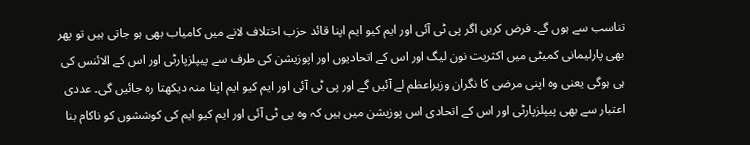تناسب سے ہوں گے۔ فرض کریں اگر پی ٹی آئی اور ایم کیو ایم اپنا قائد حزب اختلاف لانے میں کامیاب بھی ہو جاتی ہیں تو پھر بھی پارلیمانی کمیٹی میں اکثریت نون لیگ اور اس کے اتحادیوں اور اپوزیشن کی طرف سے پیپلزپارٹی اور اس کے الائنس کی ہی ہوگی یعنی وہ اپنی مرضی کا نگران وزیراعظم لے آئیں گے اور پی ٹی آئی اور ایم کیو ایم اپنا منہ دیکھتا رہ جائیں گی۔ عددی اعتبار سے بھی پیپلزپارٹی اور اس کے اتحادی اس پوزیشن میں ہیں کہ وہ پی ٹی آئی اور ایم کیو ایم کی کوششوں کو ناکام بنا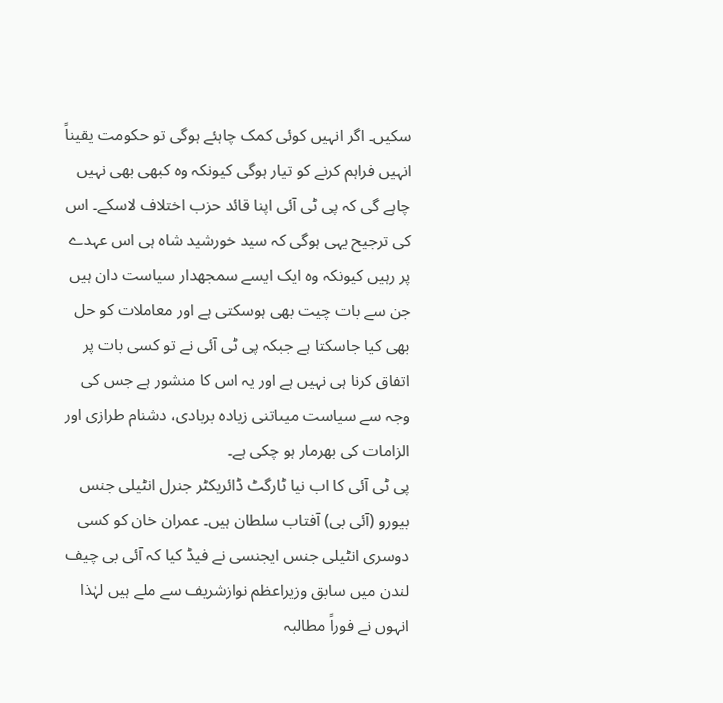سکیں۔ اگر انہیں کوئی کمک چاہئے ہوگی تو حکومت یقیناً انہیں فراہم کرنے کو تیار ہوگی کیونکہ وہ کبھی بھی نہیں چاہے گی کہ پی ٹی آئی اپنا قائد حزب اختلاف لاسکے۔ اس کی ترجیح یہی ہوگی کہ سید خورشید شاہ ہی اس عہدے پر رہیں کیونکہ وہ ایک ایسے سمجھدار سیاست دان ہیں جن سے بات چیت بھی ہوسکتی ہے اور معاملات کو حل بھی کیا جاسکتا ہے جبکہ پی ٹی آئی نے تو کسی بات پر اتفاق کرنا ہی نہیں ہے اور یہ اس کا منشور ہے جس کی وجہ سے سیاست میںاتنی زیادہ بربادی، دشنام طرازی اور الزامات کی بھرمار ہو چکی ہے۔
پی ٹی آئی کا اب نیا ٹارگٹ ڈائریکٹر جنرل انٹیلی جنس بیورو (آئی بی) آفتاب سلطان ہیں۔ عمران خان کو کسی دوسری انٹیلی جنس ایجنسی نے فیڈ کیا کہ آئی بی چیف لندن میں سابق وزیراعظم نوازشریف سے ملے ہیں لہٰذا انہوں نے فوراً مطالبہ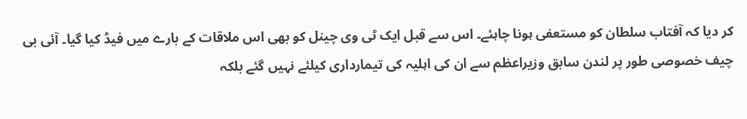کر دیا کہ آفتاب سلطان کو مستعفی ہونا چاہئے۔ اس سے قبل ایک ٹی وی چینل کو بھی اس ملاقات کے بارے میں فیڈ کیا گیا۔ آئی بی چیف خصوصی طور پر لندن سابق وزیراعظم سے ان کی اہلیہ کی تیمارداری کیلئے نہیں گئے بلکہ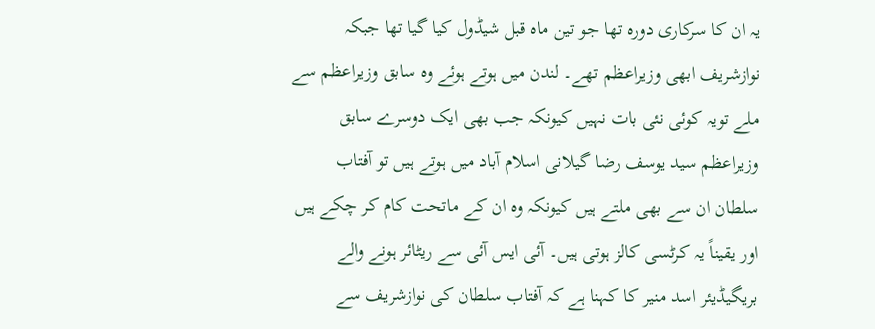یہ ان کا سرکاری دورہ تھا جو تین ماہ قبل شیڈول کیا گیا تھا جبکہ نوازشریف ابھی وزیراعظم تھے۔ لندن میں ہوتے ہوئے وہ سابق وزیراعظم سے ملے تویہ کوئی نئی بات نہیں کیونکہ جب بھی ایک دوسرے سابق وزیراعظم سید یوسف رضا گیلانی اسلام آباد میں ہوتے ہیں تو آفتاب سلطان ان سے بھی ملتے ہیں کیونکہ وہ ان کے ماتحت کام کر چکے ہیں اور یقیناً یہ کرٹسی کالز ہوتی ہیں۔ آئی ایس آئی سے ریٹائر ہونے والے بریگیڈیئر اسد منیر کا کہنا ہے کہ آفتاب سلطان کی نوازشریف سے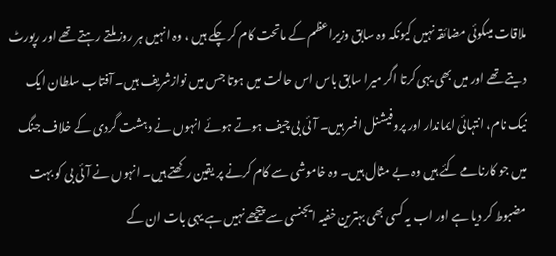ملاقات میںکوئی مضائقہ نہیں کیونکہ وہ سابق وزیراعظم کے ماتحت کام کر چکے ہیں ، وہ انہیں ہر روز ملتے رہتے تھے اور رپورٹ دیتے تھے اور میں بھی یہی کرتا اگر میرا سابق باس اس حالت میں ہوتا جس میں نوازشریف ہیں۔ آفتاب سلطان ایک نیک نام، انتہائی ایماندار اور پروفیشنل افسر ہیں۔ آئی بی چیف ہوتے ہوئے انہوں نے دہشت گردی کے خلاف جنگ میں جو کارنامے کئے ہیں وہ بے مثال ہیں۔ وہ خاموشی سے کام کرنے پر یقین رکھتے ہیں۔ انہوں نے آئی بی کو بہت مضبوط کر دیا ہے اور اب یہ کسی بھی بہترین خفیہ ایجنسی سے پیچھے نہیں ہے یہی بات ان کے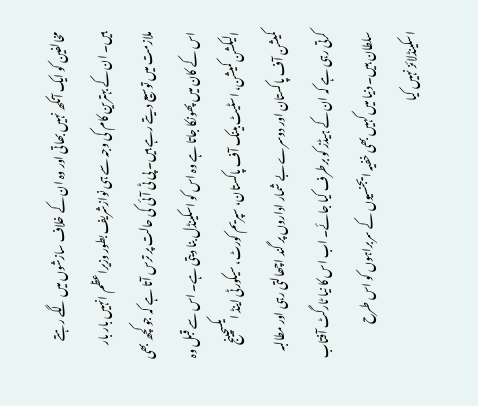مخالفین کو ایک آنکھ نہیں بھاتی اور وہ ان کے خلاف سازشوں میں لگے رہتے ہیں۔ ان کے بہترین کام کی وجہ سے ہی نوازشریف بطور وزیراعظم انہیں بار بار ملازمت میں توسیع دیتے رہے ہیں۔ پی ٹی آئی کی حالت پر ترس آتا ہے کہ جو کچھ بھی اس کے کان میں پھونکا جاتا ہے وہ اس کو اسکینڈل بنا دیتی ہے۔ اس سے قبل وہ الیکشن کمیشن، اسٹیٹ بینک آف پاکستان، سپریم کورٹ، سیکورٹی اینڈ ایکسچینج کمیشن آف پاکستان اور دوسرے بے شمار اداروں پر گند اچھالتی رہی اور مطالبہ کرتی رہی ہے کہ ان کے ہیڈز کو برطرف کیا جائے۔ اب اس کا نیا ٹارگٹ آفتاب سلطان ہیں۔ دنیا میں کہیں بھی خفیہ ایجنسیوں کے سربراہوں کو اس طرح اسکینڈلائز نہیں کیا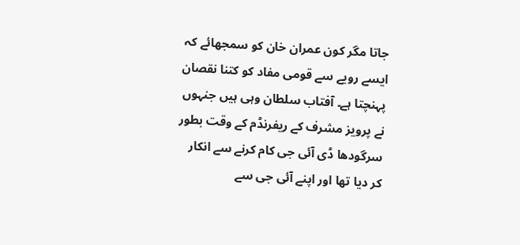جاتا مگر کون عمران خان کو سمجھائے کہ ایسے رویے سے قومی مفاد کو کتنا نقصان پہنچتا ہے۔ آفتاب سلطان وہی ہیں جنہوں نے پرویز مشرف کے ریفرنڈم کے وقت بطور سرگودھا ڈی آئی جی کام کرنے سے انکار کر دیا تھا اور اپنے آئی جی سے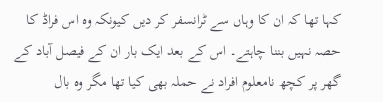کہا تھا کہ ان کا وہاں سے ٹرانسفر کر دیں کیونکہ وہ اس فراڈ کا حصہ نہیں بننا چاہتے۔ اس کے بعد ایک بار ان کے فیصل آباد کے گھر پر کچھ نامعلوم افراد نے حملہ بھی کیا تھا مگر وہ بال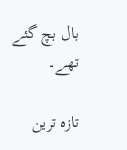بال بچ گئے تھے۔

تازہ ترین